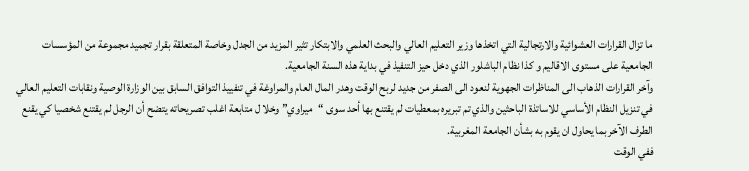ما تزال القرارات العشوائية والارتجالية التي اتخذها وزير التعليم العالي والبحث العلمي والابتكار تثير المزيد من الجدل وخاصة المتعلقة بقرار تجميد مجموعة من المؤسسات الجامعية على مستوى الاقاليم و كذا نظام الباشلور الذي دخل حيز التنفيذ في بداية هذه السنة الجامعية.
وآخر القرارات الذهاب الى المناظرات الجهوية لنعود الى الصفر من جديد لربح الوقت وهدر المال العام والمراوغة في تنفييذ التوافق السابق بين الوزارة الوصية ونقابات التعليم العالي في تنزيل النظام الأساسي للاساتذة الباحثين والذي تم تبريره بمعطيات لم يقتنع بها أحد سوى “ميراوي” وخلا ل متابعة اغلب تصريحاته يتضح أن الرجل لم يقتنع شخصيا كي يقنع الطرف الآخر بما يحاول ان يقوم به بشأن الجامعة المغربية.
ففي الوقت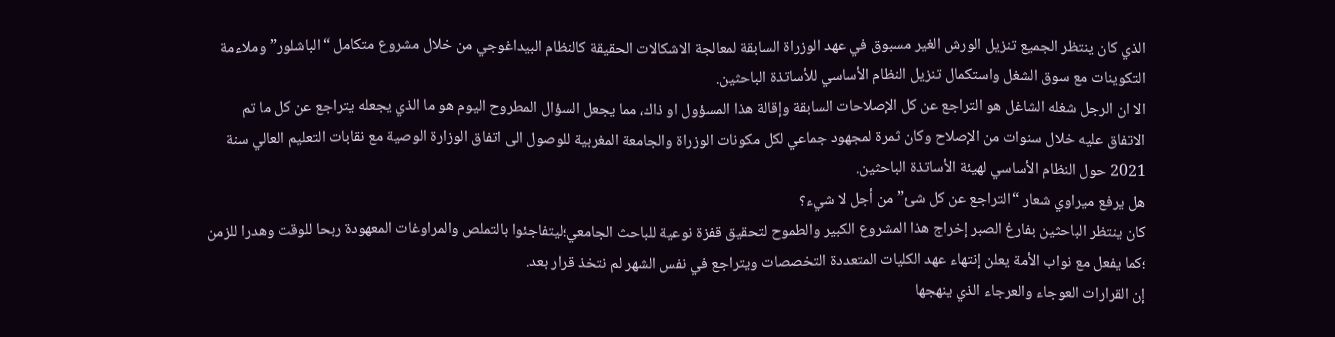الذي كان ينتظر الجميع تنزيل الورش الغير مسبوق في عهد الوزراة السابقة لمعالجة الاشكالات الحقيقة كالنظام البيداغوجي من خلال مشروع متكامل “الباشلور” وملاءمة التكوينات مع سوق الشغل واستكمال تنزيل النظام الأساسي للأساتذة الباحثين.
الا ان الرجل شغله الشاغل هو التراجع عن كل الإصلاحات السابقة وإقالة هذا المسؤول او ذاك، مما يجعل السؤال المطروح اليوم هو ما الذي يجعله يتراجع عن كل ما تم الاتفاق عليه خلال سنوات من الإصلاح وكان ثمرة لمجهود جماعي لكل مكونات الوزراة والجامعة المغربية للوصول الى اتفاق الوزارة الوصية مع نقابات التعليم العالي سنة 2021 حول النظام الأساسي لهيئة الأساتذة الباحثين.
هل يرفع ميراوي شعار “التراجع عن كل شئ” من أجل لا شيء؟
كان ينتظر الباحثين بفارغ الصبر إخراج هذا المشروع الكبير والطموح لتحقيق قفزة نوعية للباحث الجامعي؛ليتفاجئوا بالتملص والمراوغات المعهودة ربحا للوقت وهدرا للزمن ؛كما يفعل مع نواب الأمة يعلن إنتهاء عهد الكليات المتعددة التخصصات ويتراجع في نفس الشهر لم نتخذ قرار بعد.
إن القرارات العوجاء والعرجاء الذي ينهجها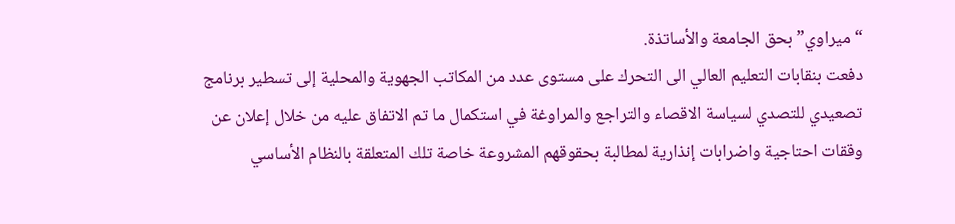“ميراوي” بحق الجامعة والأساتذة.
دفعت بنقابات التعليم العالي الى التحرك على مستوى عدد من المكاتب الجهوية والمحلية إلى تسطير برنامج تصعيدي للتصدي لسياسة الاقصاء والتراجع والمراوغة في استكمال ما تم الاتفاق عليه من خلال إعلان عن وققات احتاجية واضرابات إنذارية لمطالبة بحقوقهم المشروعة خاصة تلك المتعلقة بالنظام الأساسي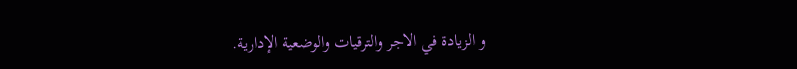و الزيادة في الاجر والترقيات والوضعية الإدارية.